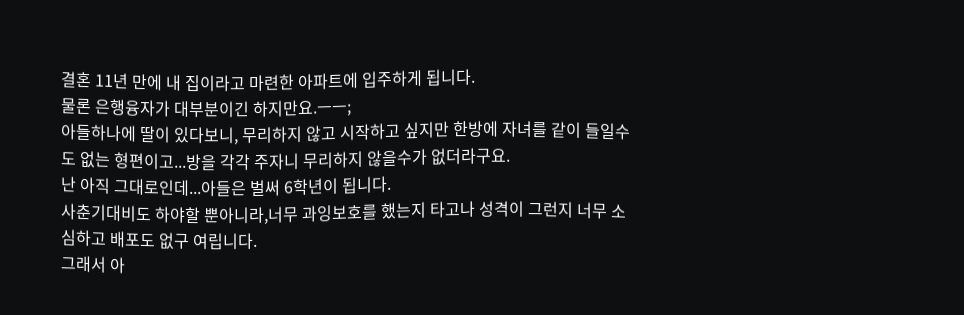결혼 11년 만에 내 집이라고 마련한 아파트에 입주하게 됩니다.
물론 은행융자가 대부분이긴 하지만요.ㅡㅡ;
아들하나에 딸이 있다보니, 무리하지 않고 시작하고 싶지만 한방에 자녀를 같이 들일수도 없는 형편이고...방을 각각 주자니 무리하지 않을수가 없더라구요.
난 아직 그대로인데...아들은 벌써 6학년이 됩니다.
사춘기대비도 하야할 뿐아니라,너무 과잉보호를 했는지 타고나 성격이 그런지 너무 소심하고 배포도 없구 여립니다.
그래서 아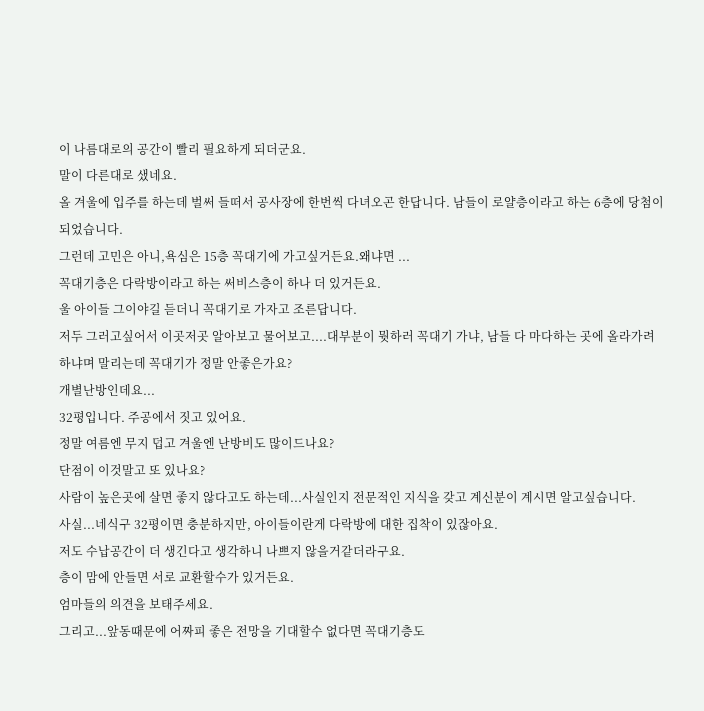이 나름대로의 공간이 빨리 필요하게 되더군요.
말이 다른대로 샜네요.
올 겨울에 입주를 하는데 벌써 들떠서 공사장에 한번씩 다녀오곤 한답니다. 남들이 로얄층이라고 하는 6층에 당첨이 되었습니다.
그런데 고민은 아니,욕심은 15층 꼭대기에 가고싶거든요.왜냐면 ...
꼭대기층은 다락방이라고 하는 써비스층이 하나 더 있거든요.
울 아이들 그이야길 듣더니 꼭대기로 가자고 조른답니다.
저두 그러고싶어서 이곳저곳 알아보고 물어보고....대부분이 뭣하러 꼭대기 가냐, 남들 다 마다하는 곳에 올라가려하냐며 말리는데 꼭대기가 정말 안좋은가요?
개별난방인데요...
32평입니다. 주공에서 짓고 있어요.
정말 여름엔 무지 덥고 겨울엔 난방비도 많이드나요?
단점이 이것말고 또 있나요?
사람이 높은곳에 살면 좋지 않다고도 하는데...사실인지 전문적인 지식을 갖고 계신분이 계시면 알고싶습니다.
사실...네식구 32평이면 충분하지만, 아이들이란게 다락방에 대한 집착이 있잖아요.
저도 수납공간이 더 생긴다고 생각하니 나쁘지 않을거같더라구요.
층이 맘에 안들면 서로 교환할수가 있거든요.
엄마들의 의견을 보태주세요.
그리고...앞동때문에 어짜피 좋은 전망을 기대할수 없다면 꼭대기층도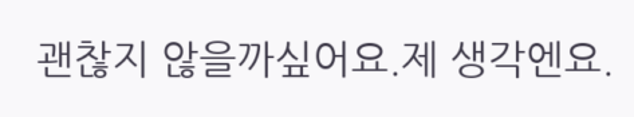괜찮지 않을까싶어요.제 생각엔요.